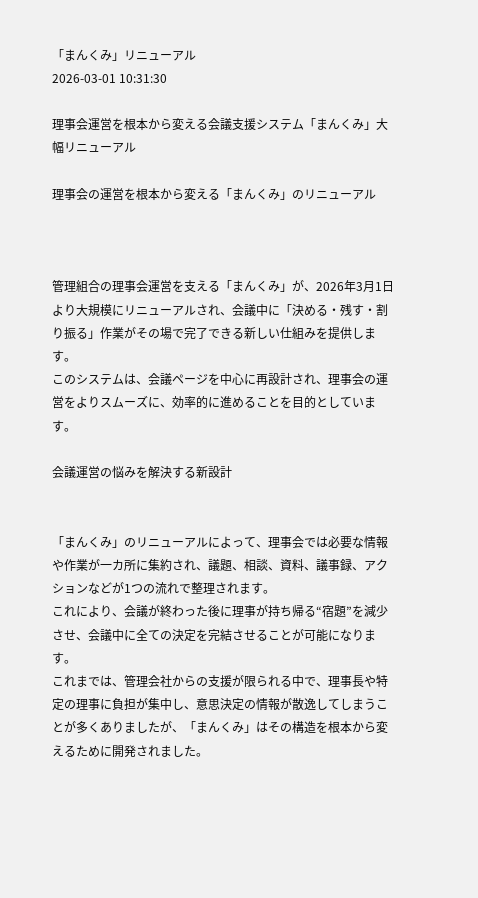「まんくみ」リニューアル
2026-03-01 10:31:30

理事会運営を根本から変える会議支援システム「まんくみ」大幅リニューアル

理事会の運営を根本から変える「まんくみ」のリニューアル



管理組合の理事会運営を支える「まんくみ」が、2026年3月1日より大規模にリニューアルされ、会議中に「決める・残す・割り振る」作業がその場で完了できる新しい仕組みを提供します。
このシステムは、会議ページを中心に再設計され、理事会の運営をよりスムーズに、効率的に進めることを目的としています。

会議運営の悩みを解決する新設計


「まんくみ」のリニューアルによって、理事会では必要な情報や作業が一カ所に集約され、議題、相談、資料、議事録、アクションなどが1つの流れで整理されます。
これにより、会議が終わった後に理事が持ち帰る“宿題”を減少させ、会議中に全ての決定を完結させることが可能になります。
これまでは、管理会社からの支援が限られる中で、理事長や特定の理事に負担が集中し、意思決定の情報が散逸してしまうことが多くありましたが、「まんくみ」はその構造を根本から変えるために開発されました。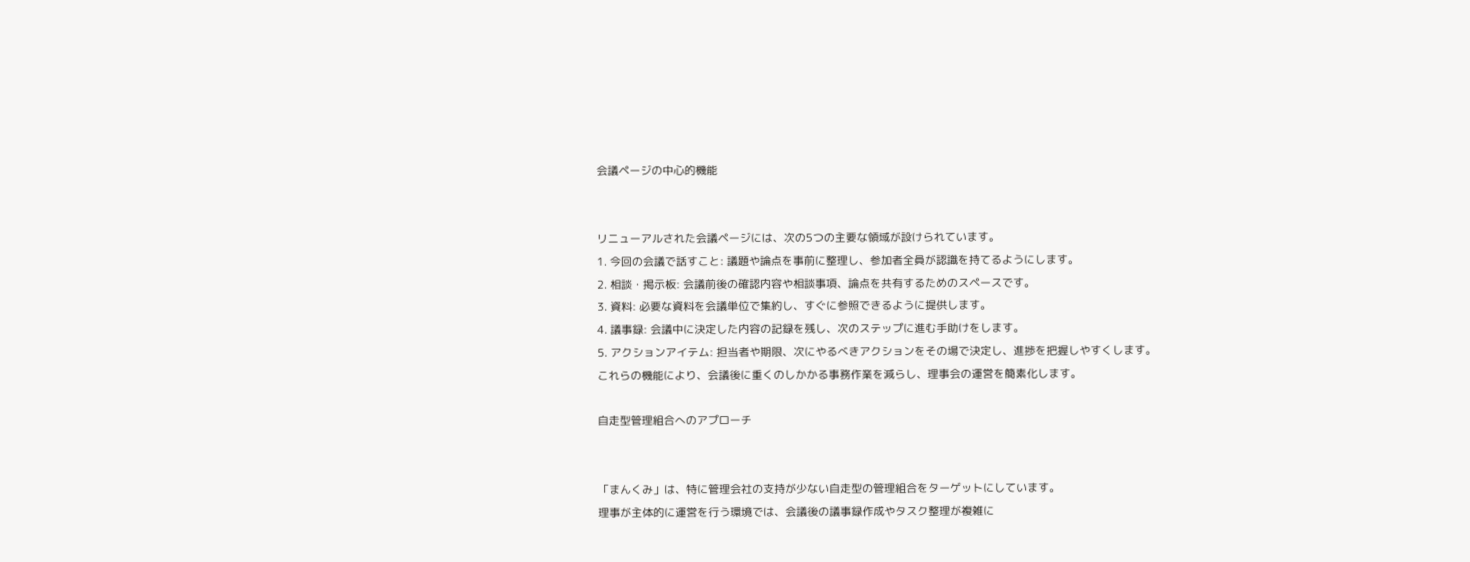会議ページの中心的機能


リニューアルされた会議ページには、次の5つの主要な領域が設けられています。
1. 今回の会議で話すこと: 議題や論点を事前に整理し、参加者全員が認識を持てるようにします。
2. 相談・掲示板: 会議前後の確認内容や相談事項、論点を共有するためのスペースです。
3. 資料: 必要な資料を会議単位で集約し、すぐに参照できるように提供します。
4. 議事録: 会議中に決定した内容の記録を残し、次のステップに進む手助けをします。
5. アクションアイテム: 担当者や期限、次にやるべきアクションをその場で決定し、進捗を把握しやすくします。
これらの機能により、会議後に重くのしかかる事務作業を減らし、理事会の運営を簡素化します。

自走型管理組合へのアプローチ


「まんくみ」は、特に管理会社の支持が少ない自走型の管理組合をターゲットにしています。
理事が主体的に運営を行う環境では、会議後の議事録作成やタスク整理が複雑に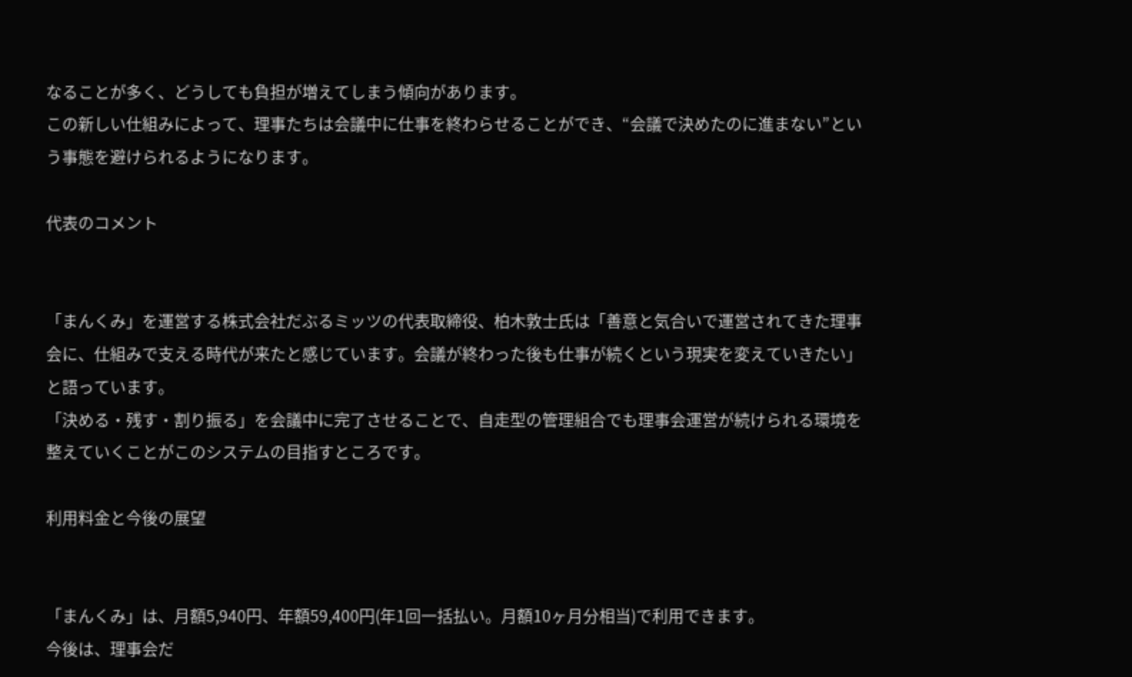なることが多く、どうしても負担が増えてしまう傾向があります。
この新しい仕組みによって、理事たちは会議中に仕事を終わらせることができ、“会議で決めたのに進まない”という事態を避けられるようになります。

代表のコメント


「まんくみ」を運営する株式会社だぶるミッツの代表取締役、柏木敦士氏は「善意と気合いで運営されてきた理事会に、仕組みで支える時代が来たと感じています。会議が終わった後も仕事が続くという現実を変えていきたい」と語っています。
「決める・残す・割り振る」を会議中に完了させることで、自走型の管理組合でも理事会運営が続けられる環境を整えていくことがこのシステムの目指すところです。

利用料金と今後の展望


「まんくみ」は、月額5,940円、年額59,400円(年1回一括払い。月額10ヶ月分相当)で利用できます。
今後は、理事会だ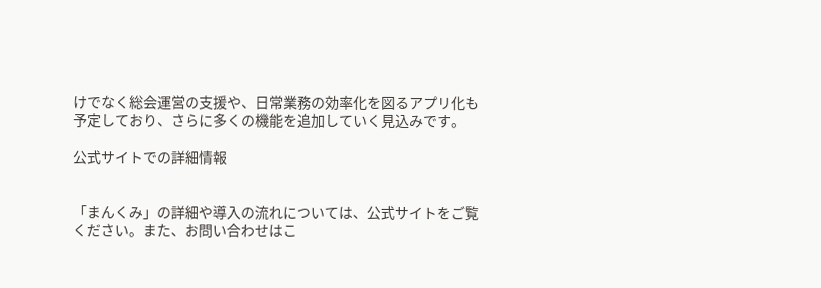けでなく総会運営の支援や、日常業務の効率化を図るアプリ化も予定しており、さらに多くの機能を追加していく見込みです。

公式サイトでの詳細情報


「まんくみ」の詳細や導入の流れについては、公式サイトをご覧ください。また、お問い合わせはこ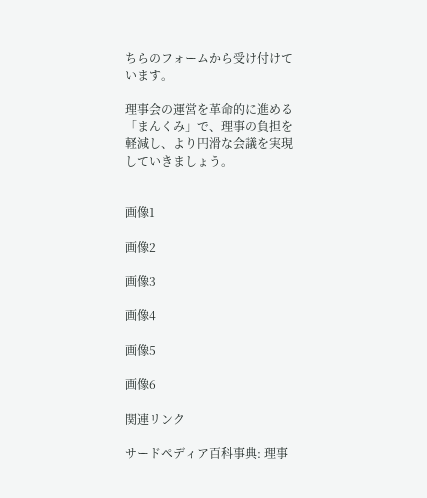ちらのフォームから受け付けています。

理事会の運営を革命的に進める「まんくみ」で、理事の負担を軽減し、より円滑な会議を実現していきましょう。


画像1

画像2

画像3

画像4

画像5

画像6

関連リンク

サードペディア百科事典: 理事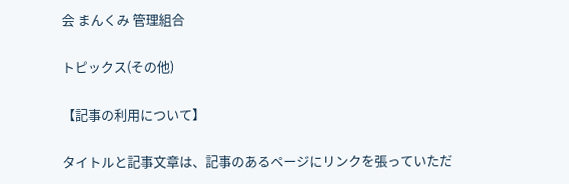会 まんくみ 管理組合

トピックス(その他)

【記事の利用について】

タイトルと記事文章は、記事のあるページにリンクを張っていただ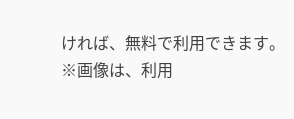ければ、無料で利用できます。
※画像は、利用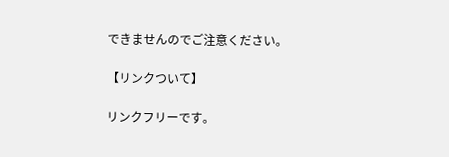できませんのでご注意ください。

【リンクついて】

リンクフリーです。